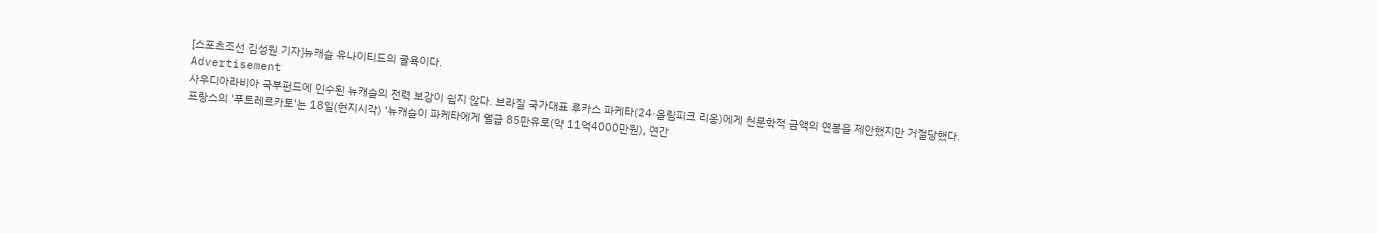[스포츠조선 김성원 기자]뉴캐슬 유나이티드의 굴욕이다.
Advertisement
사우디아라비아 국부펀드에 인수된 뉴캐슬의 전력 보강이 쉽지 않다. 브라질 국가대표 루카스 파케타(24·올림피크 리옹)에게 천문학적 금액의 연봉을 제안했지만 거절당했다.
프랑스의 '푸트레르카토'는 18일(현지시각) '뉴캐슬이 파케타에게 월급 85만유로(약 11억4000만원), 연간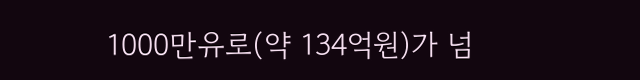1000만유로(약 134억원)가 넘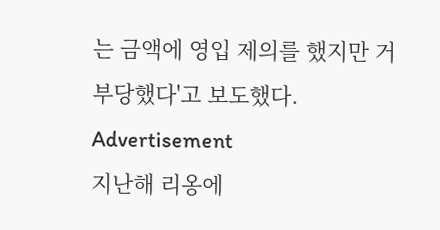는 금액에 영입 제의를 했지만 거부당했다'고 보도했다.
Advertisement
지난해 리옹에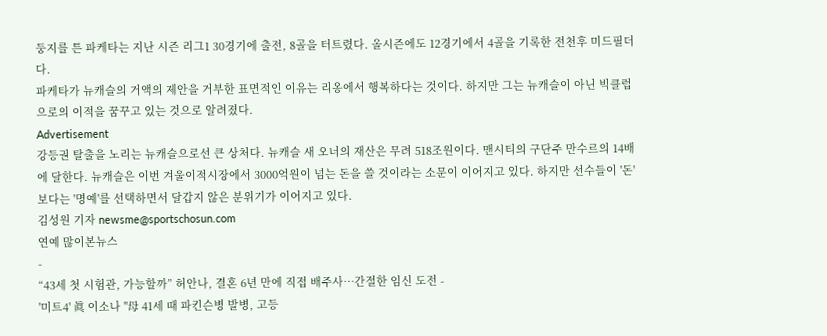둥지를 튼 파케타는 지난 시즌 리그1 30경기에 출전, 8골을 터트렸다. 올시즌에도 12경기에서 4골을 기록한 전천후 미드필더다.
파케타가 뉴캐슬의 거액의 제안을 거부한 표면적인 이유는 리옹에서 행복하다는 것이다. 하지만 그는 뉴캐슬이 아닌 빅클럽으로의 이적을 꿈꾸고 있는 것으로 알려졌다.
Advertisement
강등권 탈출을 노리는 뉴캐슬으로선 큰 상처다. 뉴캐슬 새 오너의 재산은 무려 518조원이다. 맨시티의 구단주 만수르의 14배에 달한다. 뉴캐슬은 이번 겨울이적시장에서 3000억원이 넘는 돈을 쓸 것이라는 소문이 이어지고 있다. 하지만 선수들이 '돈'보다는 '명예'를 선택하면서 달갑지 않은 분위기가 이어지고 있다.
김성원 기자 newsme@sportschosun.com
연예 많이본뉴스
-
“43세 첫 시험관, 가능할까” 허안나, 결혼 6년 만에 직접 배주사…간절한 임신 도전 -
'미트4' 眞 이소나 "母 41세 때 파킨슨병 발병, 고등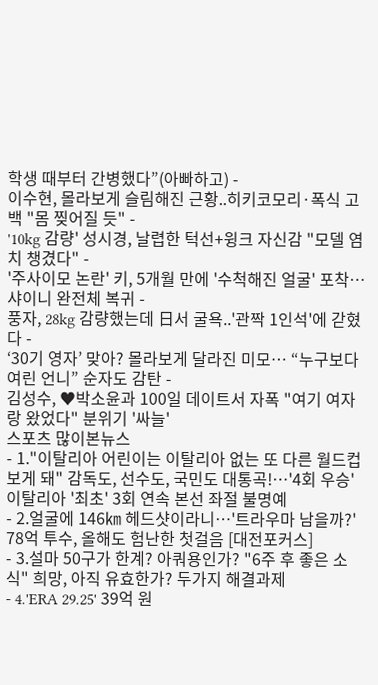학생 때부터 간병했다”(아빠하고) -
이수현, 몰라보게 슬림해진 근황..히키코모리·폭식 고백 "몸 찢어질 듯" -
'10kg 감량' 성시경, 날렵한 턱선+윙크 자신감 "모델 염치 챙겼다" -
'주사이모 논란' 키, 5개월 만에 '수척해진 얼굴' 포착…샤이니 완전체 복귀 -
풍자, 28kg 감량했는데 日서 굴욕..'관짝 1인석'에 갇혔다 -
‘30기 영자’ 맞아? 몰라보게 달라진 미모… “누구보다 여린 언니” 순자도 감탄 -
김성수, ♥박소윤과 100일 데이트서 자폭 "여기 여자랑 왔었다" 분위기 '싸늘'
스포츠 많이본뉴스
- 1."이탈리아 어린이는 이탈리아 없는 또 다른 월드컵 보게 돼" 감독도, 선수도, 국민도 대통곡!…'4회 우승' 이탈리아 '최초' 3회 연속 본선 좌절 불명예
- 2.얼굴에 146㎞ 헤드샷이라니…'트라우마 남을까?' 78억 투수, 올해도 험난한 첫걸음 [대전포커스]
- 3.설마 50구가 한계? 아쿼용인가? "6주 후 좋은 소식" 희망, 아직 유효한가? 두가지 해결과제
- 4.'ERA 29.25' 39억 원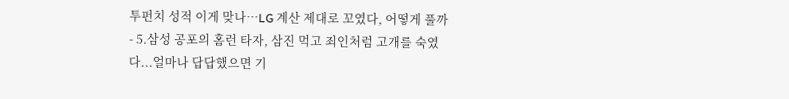투펀치 성적 이게 맞나…LG 계산 제대로 꼬였다, 어떻게 풀까
- 5.삼성 공포의 홈런 타자, 삼진 먹고 죄인처럼 고개를 숙였다...얼마나 답답했으면 기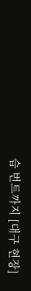습 번트까지 [대구 현장]